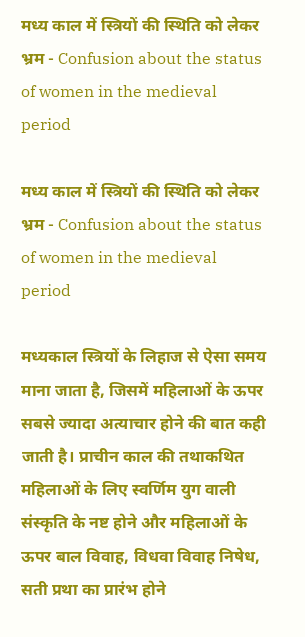मध्य काल में स्त्रियों की स्थिति को लेकर भ्रम - Confusion about the status of women in the medieval period

मध्य काल में स्त्रियों की स्थिति को लेकर भ्रम - Confusion about the status of women in the medieval period

मध्यकाल स्त्रियों के लिहाज से ऐसा समय माना जाता है, जिसमें महिलाओं के ऊपर सबसे ज्यादा अत्याचार होने की बात कही जाती है। प्राचीन काल की तथाकथित महिलाओं के लिए स्वर्णिम युग वाली संस्कृति के नष्ट होने और महिलाओं के ऊपर बाल विवाह, विधवा विवाह निषेध, सती प्रथा का प्रारंभ होने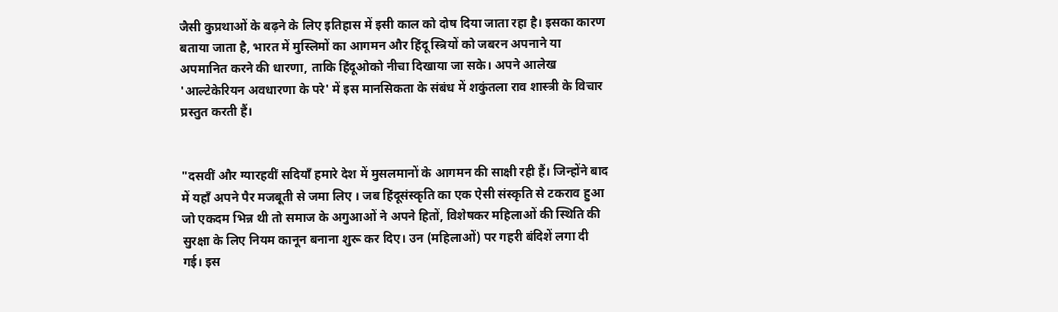जैसी कुप्रथाओं के बढ़ने के लिए इतिहास में इसी काल को दोष दिया जाता रहा है। इसका कारण बताया जाता है, भारत में मुस्लिमों का आगमन और हिंदू स्त्रियों को जबरन अपनाने या अपमानित करने की धारणा, ताकि हिंदूओको नीचा दिखाया जा सके। अपने आलेख 'आल्टेकेरियन अवधारणा के परे' में इस मानसिकता के संबंध में शकुंतला राव शास्त्री के विचार प्रस्तुत करती हैं।


"दसवीं और ग्यारहवीं सदियाँ हमारे देश में मुसलमानों के आगमन की साक्षी रही हैं। जिन्होंने बाद में यहाँ अपने पैर मजबूती से जमा लिए । जब हिंदूसंस्कृति का एक ऐसी संस्कृति से टकराव हुआ जो एकदम भिन्न थी तो समाज के अगुआओं ने अपने हितों, विशेषकर महिलाओं की स्थिति की सुरक्षा के लिए नियम कानून बनाना शुरू कर दिए। उन (महिलाओं) पर गहरी बंदिशें लगा दी गई। इस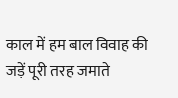काल में हम बाल विवाह की जड़ें पूरी तरह जमाते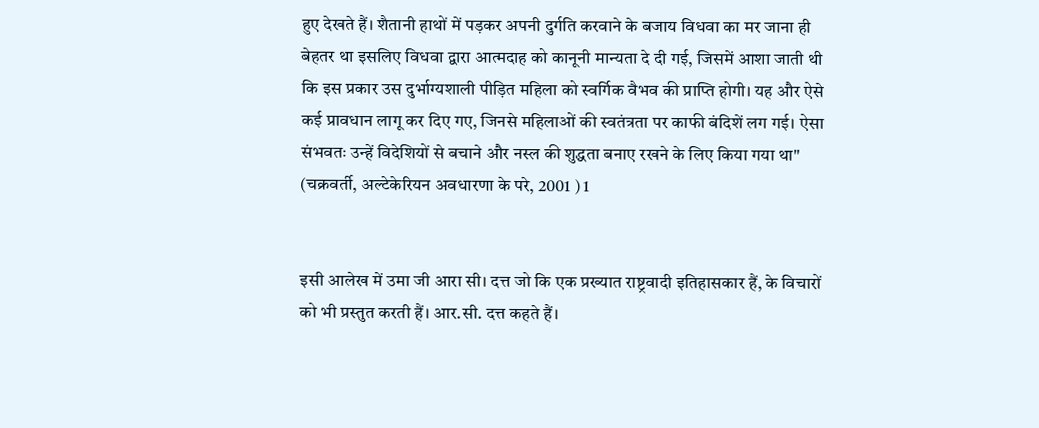हुए देखते हैं। शैतानी हाथों में पड़कर अपनी दुर्गति करवाने के बजाय विधवा का मर जाना ही बेहतर था इसलिए विधवा द्वारा आत्मदाह को कानूनी मान्यता दे दी गई, जिसमें आशा जाती थी कि इस प्रकार उस दुर्भाग्यशाली पीड़ित महिला को स्वर्गिक वैभव की प्राप्ति होगी। यह और ऐसे कई प्रावधान लागू कर दिए गए, जिनसे महिलाओं की स्वतंत्रता पर काफी बंदिशें लग गई। ऐसा संभवतः उन्हें विदेशियों से बचाने और नस्ल की शुद्धता बनाए रखने के लिए किया गया था" (चक्रवर्ती, अल्टेकेरियन अवधारणा के परे, 2001 ) 1


इसी आलेख में उमा जी आरा सी। दत्त जो कि एक प्रख्यात राष्ट्रवादी इतिहासकार हैं, के विचारों को भी प्रस्तुत करती हैं। आर.सी. दत्त कहते हैं।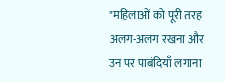"महिलाओं को पूरी तरह अलग-अलग रखना और उन पर पाबंदियाँ लगाना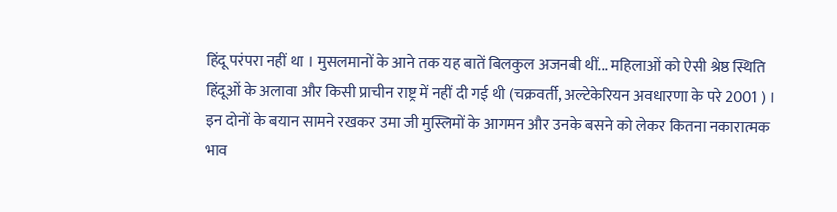हिंदू परंपरा नहीं था । मुसलमानों के आने तक यह बातें बिलकुल अजनबी थीं... महिलाओं को ऐसी श्रेष्ठ स्थिति हिंदूओं के अलावा और किसी प्राचीन राष्ट्र में नहीं दी गई थी (चक्रवर्ती, अल्टेकेरियन अवधारणा के परे 2001 ) । इन दोनों के बयान सामने रखकर उमा जी मुस्लिमों के आगमन और उनके बसने को लेकर कितना नकारात्मक भाव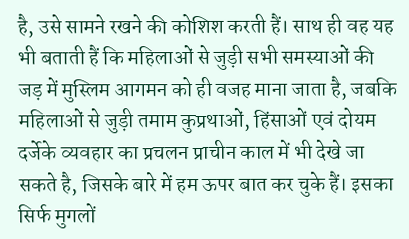है, उसे सामने रखने की कोशिश करती हैं। साथ ही वह यह भी बताती हैं कि महिलाओं से जुड़ी सभी समस्याओं की जड़ में मुस्लिम आगमन को ही वजह माना जाता है, जबकि महिलाओं से जुड़ी तमाम कुप्रथाओं, हिंसाओं एवं दोयम दर्जेके व्यवहार का प्रचलन प्राचीन काल में भी देखे जा सकते है, जिसके बारे में हम ऊपर बात कर चुके हैं। इसका सिर्फ मुगलों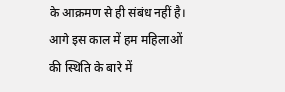के आक्रमण से ही संबंध नहीं है। आगे इस काल में हम महिलाओं की स्थिति के बारे में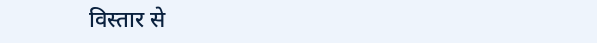विस्तार से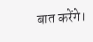बात करेंगे।